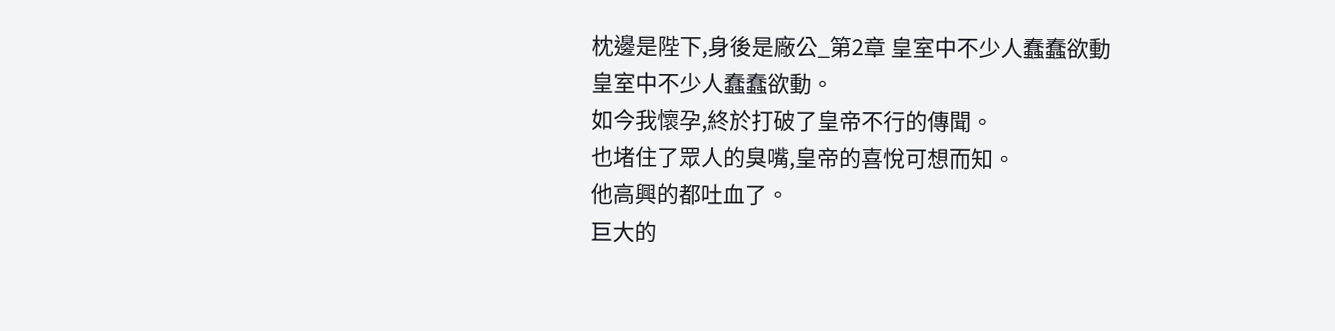枕邊是陛下,身後是廠公_第2章 皇室中不少人蠢蠢欲動
皇室中不少人蠢蠢欲動。
如今我懷孕,終於打破了皇帝不行的傳聞。
也堵住了眾人的臭嘴,皇帝的喜悅可想而知。
他高興的都吐血了。
巨大的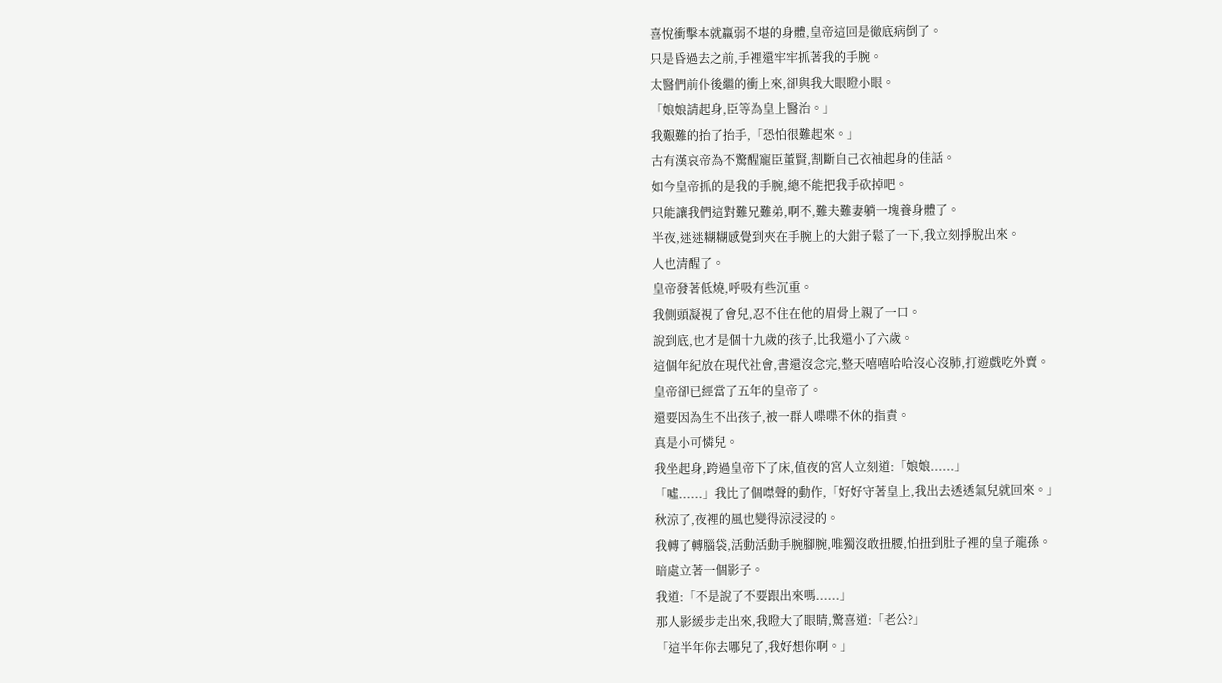喜悅衝擊本就羸弱不堪的身體,皇帝這回是徹底病倒了。
只是昏過去之前,手裡還牢牢抓著我的手腕。
太醫們前仆後繼的衝上來,卻與我大眼瞪小眼。
「娘娘請起身,臣等為皇上醫治。」
我艱難的抬了抬手,「恐怕很難起來。」
古有漢哀帝為不驚醒寵臣董賢,割斷自己衣袖起身的佳話。
如今皇帝抓的是我的手腕,總不能把我手砍掉吧。
只能讓我們這對難兄難弟,啊不,難夫難妻躺一塊養身體了。
半夜,迷迷糊糊感覺到夾在手腕上的大鉗子鬆了一下,我立刻掙脫出來。
人也清醒了。
皇帝發著低燒,呼吸有些沉重。
我側頭凝視了會兒,忍不住在他的眉骨上親了一口。
說到底,也才是個十九歲的孩子,比我還小了六歲。
這個年紀放在現代社會,書還沒念完,整天嘻嘻哈哈沒心沒肺,打遊戲吃外賣。
皇帝卻已經當了五年的皇帝了。
還要因為生不出孩子,被一群人喋喋不休的指責。
真是小可憐兒。
我坐起身,跨過皇帝下了床,值夜的宮人立刻道:「娘娘......」
「噓......」我比了個噤聲的動作,「好好守著皇上,我出去透透氣兒就回來。」
秋涼了,夜裡的風也變得涼浸浸的。
我轉了轉腦袋,活動活動手腕腳腕,唯獨沒敢扭腰,怕扭到肚子裡的皇子龍孫。
暗處立著一個影子。
我道:「不是說了不要跟出來嗎......」
那人影緩步走出來,我瞪大了眼睛,驚喜道:「老公?」
「這半年你去哪兒了,我好想你啊。」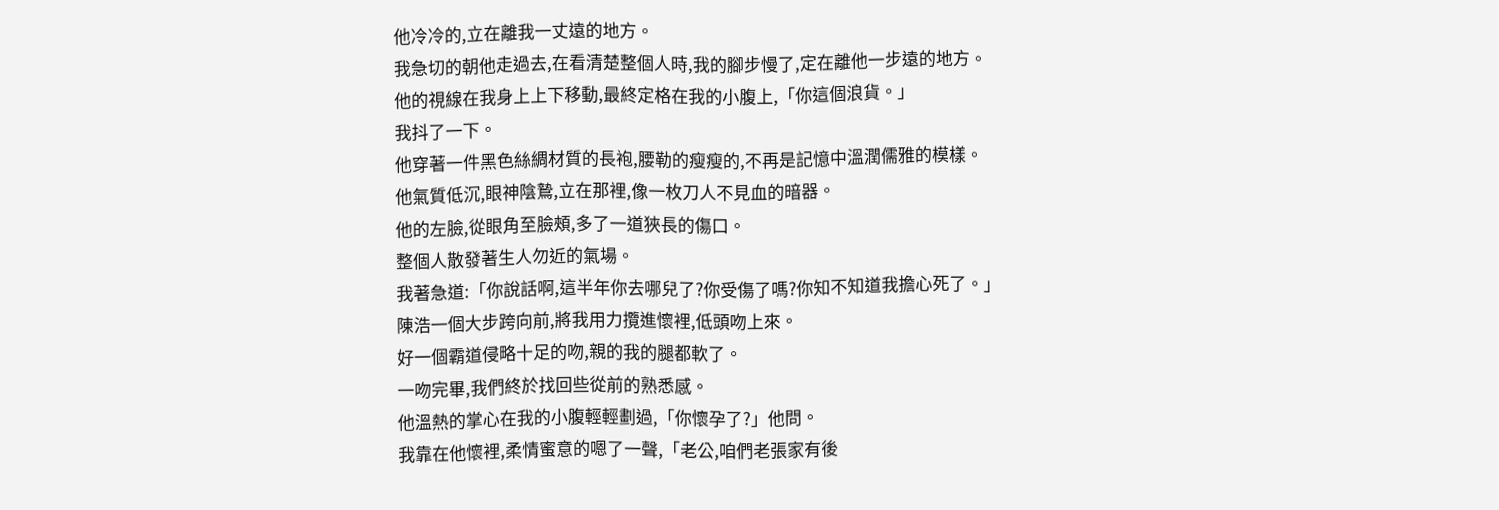他冷冷的,立在離我一丈遠的地方。
我急切的朝他走過去,在看清楚整個人時,我的腳步慢了,定在離他一步遠的地方。
他的視線在我身上上下移動,最終定格在我的小腹上,「你這個浪貨。」
我抖了一下。
他穿著一件黑色絲綢材質的長袍,腰勒的瘦瘦的,不再是記憶中溫潤儒雅的模樣。
他氣質低沉,眼神陰鷙,立在那裡,像一枚刀人不見血的暗器。
他的左臉,從眼角至臉頰,多了一道狹長的傷口。
整個人散發著生人勿近的氣場。
我著急道:「你說話啊,這半年你去哪兒了?你受傷了嗎?你知不知道我擔心死了。」
陳浩一個大步跨向前,將我用力攬進懷裡,低頭吻上來。
好一個霸道侵略十足的吻,親的我的腿都軟了。
一吻完畢,我們終於找回些從前的熟悉感。
他溫熱的掌心在我的小腹輕輕劃過,「你懷孕了?」他問。
我靠在他懷裡,柔情蜜意的嗯了一聲,「老公,咱們老張家有後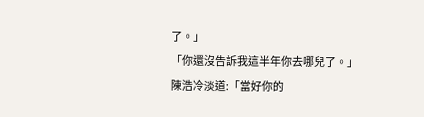了。」
「你還沒告訴我這半年你去哪兒了。」
陳浩冷淡道:「當好你的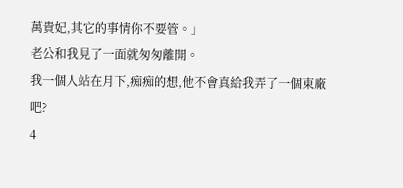萬貴妃,其它的事情你不要管。」
老公和我見了一面就匆匆離開。
我一個人站在月下,痴痴的想,他不會真給我弄了一個東廠吧?
4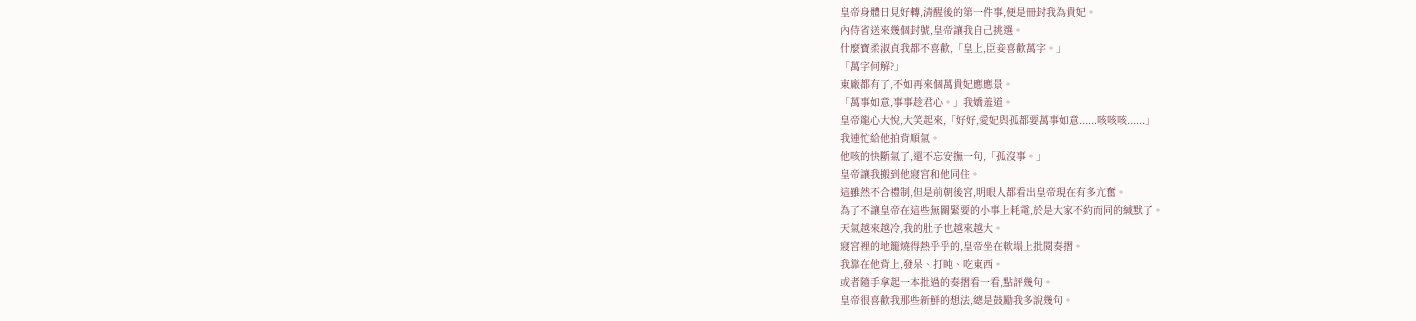皇帝身體日見好轉,清醒後的第一件事,便是冊封我為貴妃。
內侍省送來幾個封號,皇帝讓我自己挑選。
什麼寶柔淑貞我都不喜歡,「皇上,臣妾喜歡萬字。」
「萬字何解?」
東廠都有了,不如再來個萬貴妃應應景。
「萬事如意,事事趁君心。」我嬌羞道。
皇帝龍心大悅,大笑起來,「好好,愛妃與孤都要萬事如意......咳咳咳......」
我連忙給他拍背順氣。
他咳的快斷氣了,還不忘安撫一句,「孤沒事。」
皇帝讓我搬到他寢宮和他同住。
這雖然不合禮制,但是前朝後宮,明眼人都看出皇帝現在有多亢奮。
為了不讓皇帝在這些無關緊要的小事上耗電,於是大家不約而同的緘默了。
天氣越來越冷,我的肚子也越來越大。
寢宮裡的地籠燒得熱乎乎的,皇帝坐在軟塌上批閱奏摺。
我靠在他背上,發呆、打盹、吃東西。
或者隨手拿起一本批過的奏摺看一看,點評幾句。
皇帝很喜歡我那些新鮮的想法,總是鼓勵我多說幾句。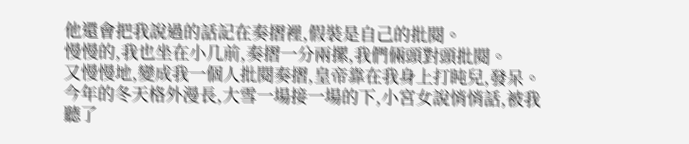他還會把我說過的話記在奏摺裡,假裝是自己的批閱。
慢慢的,我也坐在小几前,奏摺一分兩摞,我們倆頭對頭批閱。
又慢慢地,變成我一個人批閱奏摺,皇帝靠在我身上打盹兒,發呆。
今年的冬天格外漫長,大雪一場接一場的下,小宮女說悄悄話,被我聽了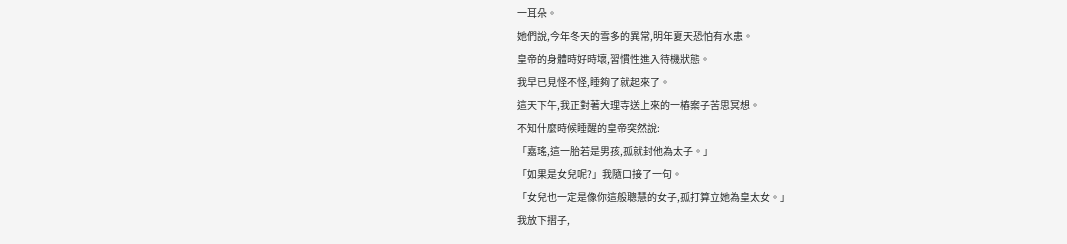一耳朵。
她們說,今年冬天的雪多的異常,明年夏天恐怕有水患。
皇帝的身體時好時壞,習慣性進入待機狀態。
我早已見怪不怪,睡夠了就起來了。
這天下午,我正對著大理寺送上來的一樁案子苦思冥想。
不知什麼時候睡醒的皇帝突然說:
「嘉瑤,這一胎若是男孩,孤就封他為太子。」
「如果是女兒呢?」我隨口接了一句。
「女兒也一定是像你這般聰慧的女子,孤打算立她為皇太女。」
我放下摺子,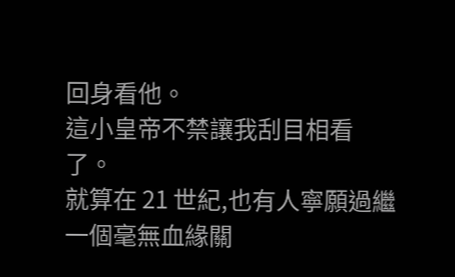回身看他。
這小皇帝不禁讓我刮目相看了。
就算在 21 世紀,也有人寧願過繼一個毫無血緣關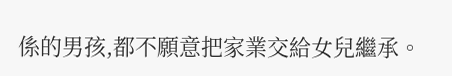係的男孩,都不願意把家業交給女兒繼承。